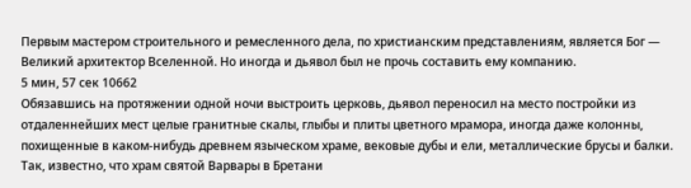Первым мастером строительного и ремесленного дела, по христианским представлениям, является Бог — Великий архитектор Вселенной. Но иногда и дьявол был не прочь составить ему компанию.
5 мин, 57 сек 10662
Обязавшись на протяжении одной ночи выстроить церковь, дьявол переносил на место постройки из отдаленнейших мест целые гранитные скалы, глыбы и плиты цветного мрамора, иногда даже колонны, похищенные в каком-нибудь древнем языческом храме, вековые дубы и ели, металлические брусы и балки.
Так, известно, что храм святой Варвары в Бретани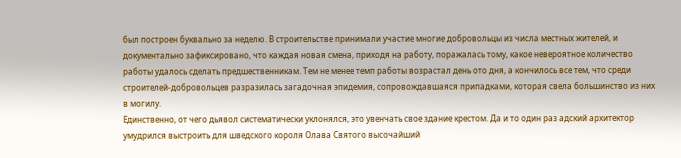был построен буквально за неделю. В строительстве принимали участие многие добровольцы из числа местных жителей, и документально зафиксировано, что каждая новая смена, приходя на работу, поражалась тому, какое невероятное количество работы удалось сделать предшественникам. Тем не менее темп работы возрастал день ото дня, а кончилось все тем, что среди строителей-добровольцев разразилась загадочная эпидемия, сопровождавшаяся припадками, которая свела большинство из них в могилу.
Единственно, от чего дьявол систематически уклонялся, это увенчать свое здание крестом. Да и то один раз адский архитектор умудрился выстроить для шведского короля Олава Святого высочайший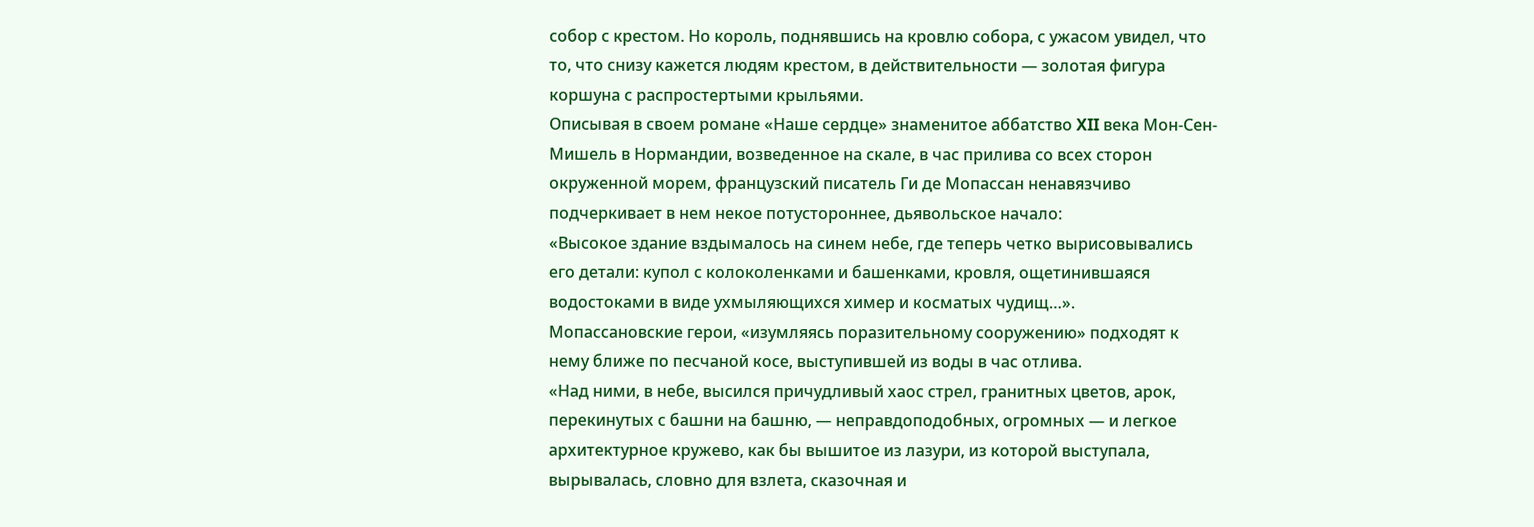собор с крестом. Но король, поднявшись на кровлю собора, с ужасом увидел, что то, что снизу кажется людям крестом, в действительности — золотая фигура коршуна с распростертыми крыльями.
Описывая в своем романе «Наше сердце» знаменитое аббатство XII века Мон-Сен-Мишель в Нормандии, возведенное на скале, в час прилива со всех сторон окруженной морем, французский писатель Ги де Мопассан ненавязчиво подчеркивает в нем некое потустороннее, дьявольское начало:
«Высокое здание вздымалось на синем небе, где теперь четко вырисовывались его детали: купол с колоколенками и башенками, кровля, ощетинившаяся водостоками в виде ухмыляющихся химер и косматых чудищ…».
Мопассановские герои, «изумляясь поразительному сооружению» подходят к нему ближе по песчаной косе, выступившей из воды в час отлива.
«Над ними, в небе, высился причудливый хаос стрел, гранитных цветов, арок, перекинутых с башни на башню, — неправдоподобных, огромных — и легкое архитектурное кружево, как бы вышитое из лазури, из которой выступала, вырывалась, словно для взлета, сказочная и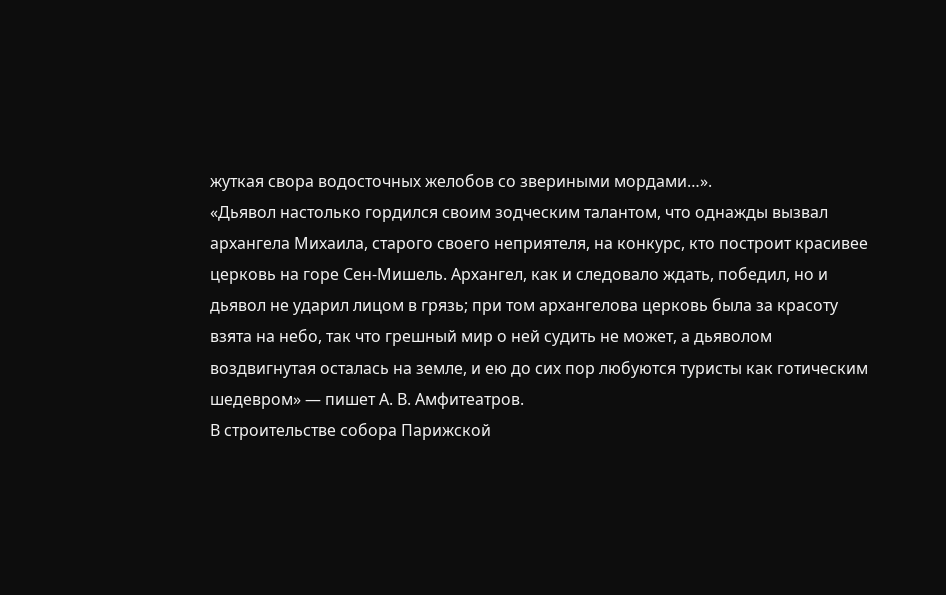жуткая свора водосточных желобов со звериными мордами…».
«Дьявол настолько гордился своим зодческим талантом, что однажды вызвал архангела Михаила, старого своего неприятеля, на конкурс, кто построит красивее церковь на горе Сен-Мишель. Архангел, как и следовало ждать, победил, но и дьявол не ударил лицом в грязь; при том архангелова церковь была за красоту взята на небо, так что грешный мир о ней судить не может, а дьяволом воздвигнутая осталась на земле, и ею до сих пор любуются туристы как готическим шедевром» — пишет А. В. Амфитеатров.
В строительстве собора Парижской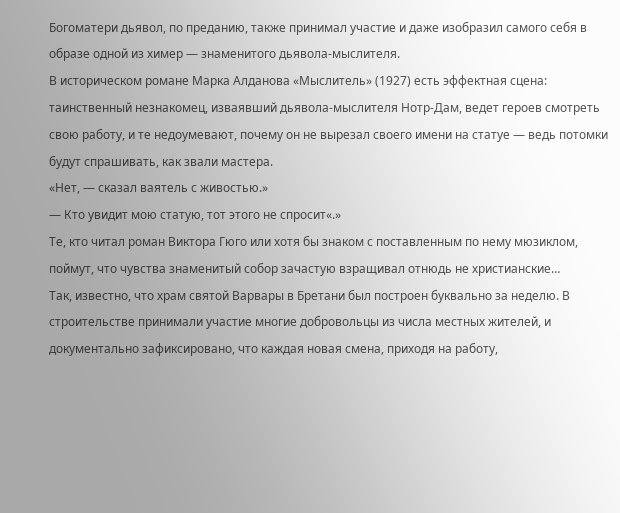Богоматери дьявол, по преданию, также принимал участие и даже изобразил самого себя в образе одной из химер — знаменитого дьявола-мыслителя.
В историческом романе Марка Алданова «Мыслитель» (1927) есть эффектная сцена: таинственный незнакомец, изваявший дьявола-мыслителя Нотр-Дам, ведет героев смотреть свою работу, и те недоумевают, почему он не вырезал своего имени на статуе — ведь потомки будут спрашивать, как звали мастера.
«Нет, — сказал ваятель с живостью.»
— Кто увидит мою статую, тот этого не спросит«.»
Те, кто читал роман Виктора Гюго или хотя бы знаком с поставленным по нему мюзиклом, поймут, что чувства знаменитый собор зачастую взращивал отнюдь не христианские…
Так, известно, что храм святой Варвары в Бретани был построен буквально за неделю. В строительстве принимали участие многие добровольцы из числа местных жителей, и документально зафиксировано, что каждая новая смена, приходя на работу,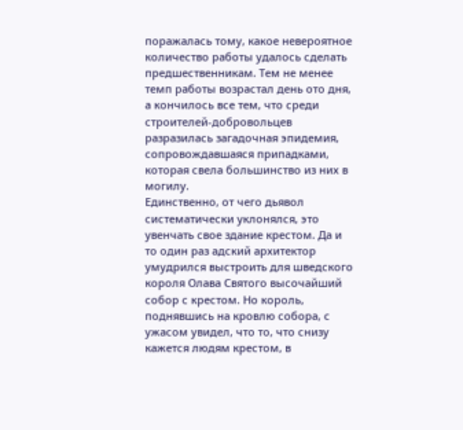поражалась тому, какое невероятное количество работы удалось сделать предшественникам. Тем не менее темп работы возрастал день ото дня, а кончилось все тем, что среди строителей-добровольцев разразилась загадочная эпидемия, сопровождавшаяся припадками, которая свела большинство из них в могилу.
Единственно, от чего дьявол систематически уклонялся, это увенчать свое здание крестом. Да и то один раз адский архитектор умудрился выстроить для шведского короля Олава Святого высочайший собор с крестом. Но король, поднявшись на кровлю собора, с ужасом увидел, что то, что снизу кажется людям крестом, в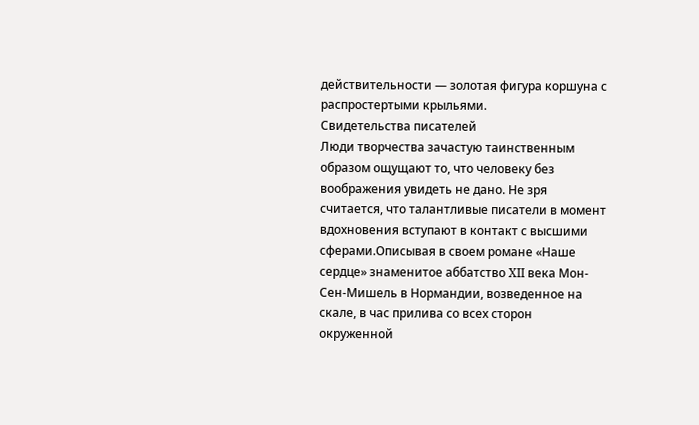действительности — золотая фигура коршуна с распростертыми крыльями.
Свидетельства писателей
Люди творчества зачастую таинственным образом ощущают то, что человеку без воображения увидеть не дано. Не зря считается, что талантливые писатели в момент вдохновения вступают в контакт с высшими сферами.Описывая в своем романе «Наше сердце» знаменитое аббатство XII века Мон-Сен-Мишель в Нормандии, возведенное на скале, в час прилива со всех сторон окруженной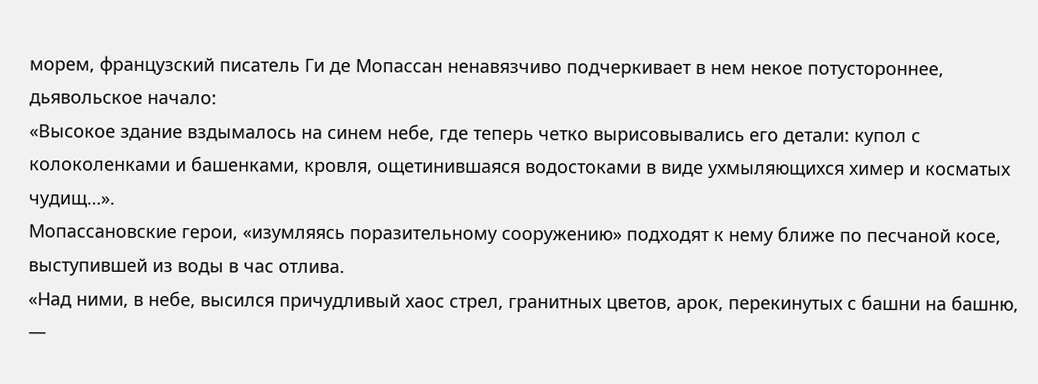морем, французский писатель Ги де Мопассан ненавязчиво подчеркивает в нем некое потустороннее, дьявольское начало:
«Высокое здание вздымалось на синем небе, где теперь четко вырисовывались его детали: купол с колоколенками и башенками, кровля, ощетинившаяся водостоками в виде ухмыляющихся химер и косматых чудищ…».
Мопассановские герои, «изумляясь поразительному сооружению» подходят к нему ближе по песчаной косе, выступившей из воды в час отлива.
«Над ними, в небе, высился причудливый хаос стрел, гранитных цветов, арок, перекинутых с башни на башню, —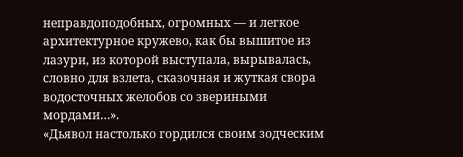неправдоподобных, огромных — и легкое архитектурное кружево, как бы вышитое из лазури, из которой выступала, вырывалась, словно для взлета, сказочная и жуткая свора водосточных желобов со звериными мордами…».
«Дьявол настолько гордился своим зодческим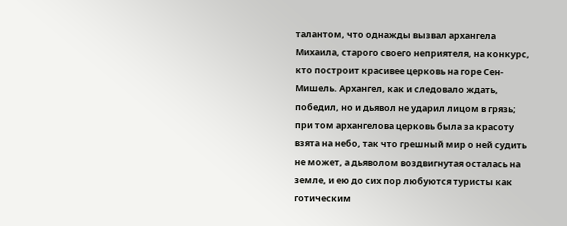талантом, что однажды вызвал архангела Михаила, старого своего неприятеля, на конкурс, кто построит красивее церковь на горе Сен-Мишель. Архангел, как и следовало ждать, победил, но и дьявол не ударил лицом в грязь; при том архангелова церковь была за красоту взята на небо, так что грешный мир о ней судить не может, а дьяволом воздвигнутая осталась на земле, и ею до сих пор любуются туристы как готическим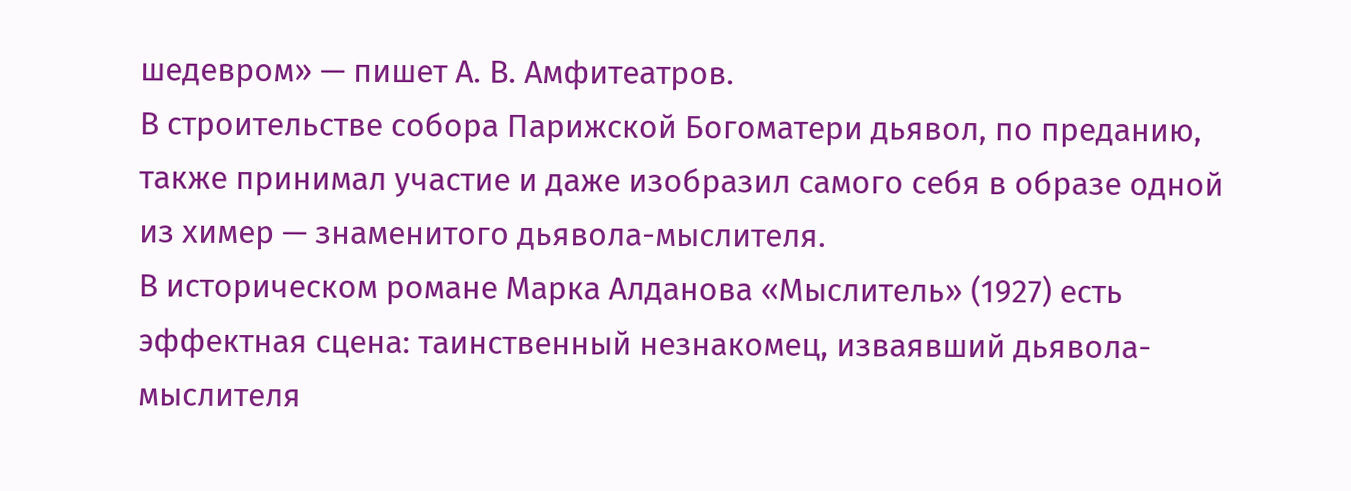шедевром» — пишет А. В. Амфитеатров.
В строительстве собора Парижской Богоматери дьявол, по преданию, также принимал участие и даже изобразил самого себя в образе одной из химер — знаменитого дьявола-мыслителя.
В историческом романе Марка Алданова «Мыслитель» (1927) есть эффектная сцена: таинственный незнакомец, изваявший дьявола-мыслителя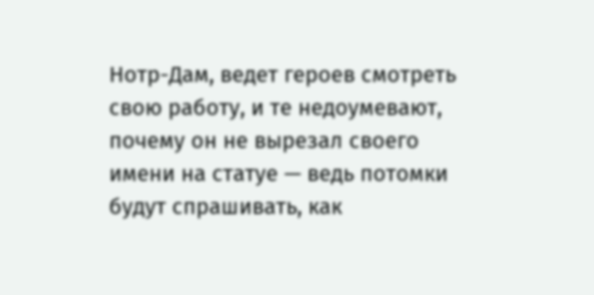Нотр-Дам, ведет героев смотреть свою работу, и те недоумевают, почему он не вырезал своего имени на статуе — ведь потомки будут спрашивать, как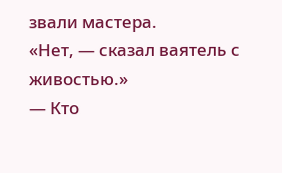звали мастера.
«Нет, — сказал ваятель с живостью.»
— Кто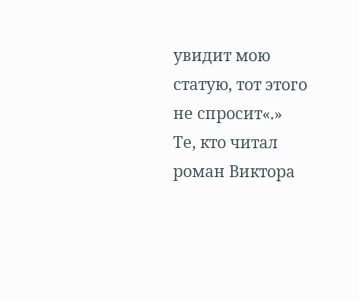увидит мою статую, тот этого не спросит«.»
Те, кто читал роман Виктора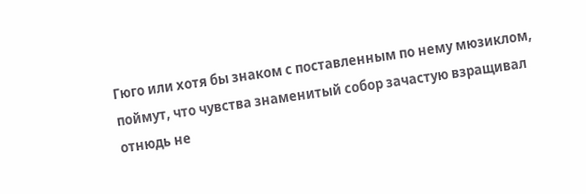Гюго или хотя бы знаком с поставленным по нему мюзиклом, поймут, что чувства знаменитый собор зачастую взращивал отнюдь не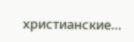христианские…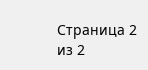Страница 2 из 2